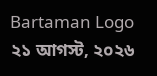Bartaman Logo
২১ আগস্ট, ২০২৬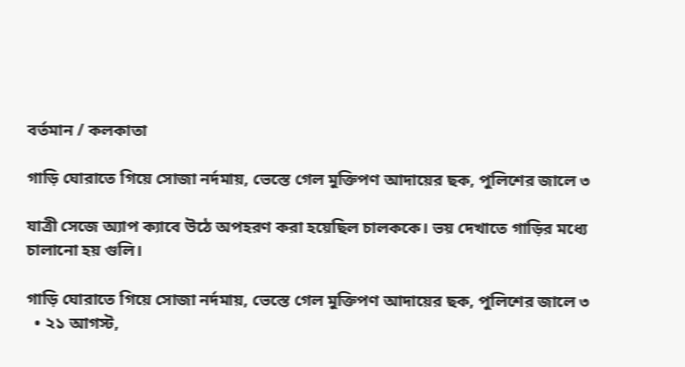বর্তমান / কলকাতা

গাড়ি ঘোরাতে গিয়ে সোজা নর্দমায়, ভেস্তে গেল মুক্তিপণ আদায়ের ছক, পুলিশের জালে ৩

যাত্রী সেজে অ্যাপ ক্যাবে উঠে অপহরণ করা হয়েছিল চালককে। ভয় দেখাতে গাড়ির মধ্যে চালানো হয় গুলি।

গাড়ি ঘোরাতে গিয়ে সোজা নর্দমায়, ভেস্তে গেল মুক্তিপণ আদায়ের ছক, পুলিশের জালে ৩
  • ২১ আগস্ট,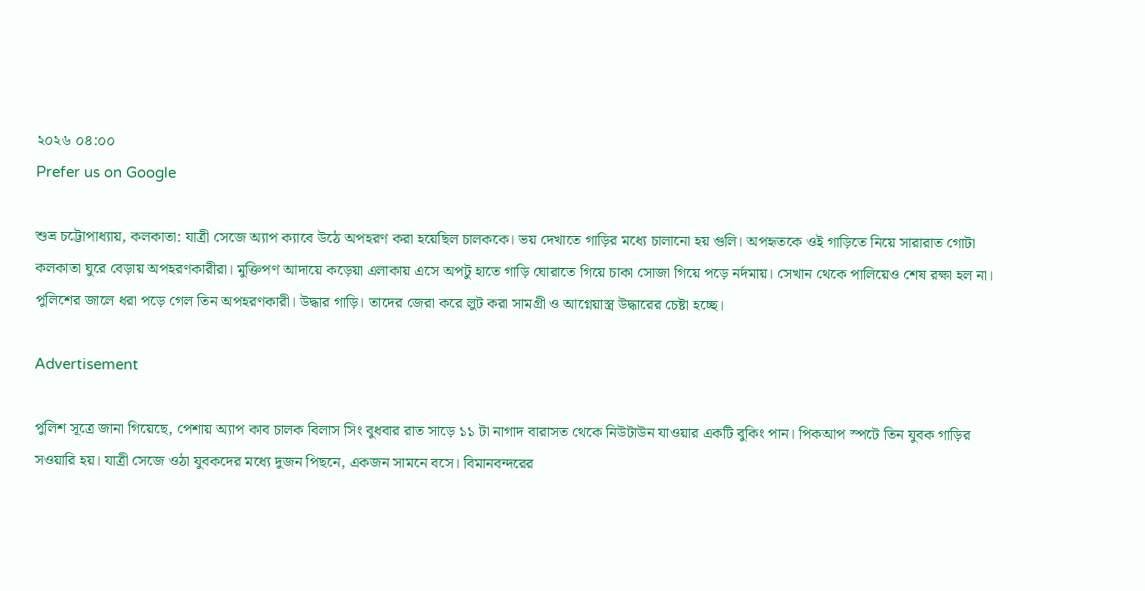২০২৬ ০৪:০০
Prefer us on Google

শুভ্র চট্টোপাধ্যায়, কলকাতা: যাত্রী সেজে অ্যাপ ক্যাবে উঠে অপহরণ করা হয়েছিল চালককে। ভয় দেখাতে গাড়ির মধ্যে চালানো হয় গুলি। অপহৃতকে ওই গাড়িতে নিয়ে সারারাত গোটা কলকাতা ঘুরে বেড়ায় অপহরণকারীরা। মুক্তিপণ আদায়ে কড়েয়া এলাকায় এসে অপটু হাতে গাড়ি ঘোরাতে গিয়ে চাকা সোজা গিয়ে পড়ে নর্দমায়। সেখান থেকে পালিয়েও শেষ রক্ষা হল না। পুলিশের জালে ধরা পড়ে গেল তিন অপহরণকারী। উদ্ধার গাড়ি। তাদের জেরা করে লুট করা সামগ্রী ও আগ্নেয়াস্ত্র উদ্ধারের চেষ্টা হচ্ছে।

Advertisement

পুলিশ সূত্রে জানা গিয়েছে, পেশায় অ্যাপ কাব চালক বিলাস সিং বুধবার রাত সাড়ে ১১ টা নাগাদ বারাসত থেকে নিউটাউন যাওয়ার একটি বুকিং পান। পিকআপ স্পটে তিন যুবক গাড়ির সওয়ারি হয়। যাত্রী সেজে ওঠা যুবকদের মধ্যে দুজন পিছনে, একজন সামনে বসে। বিমানবন্দরের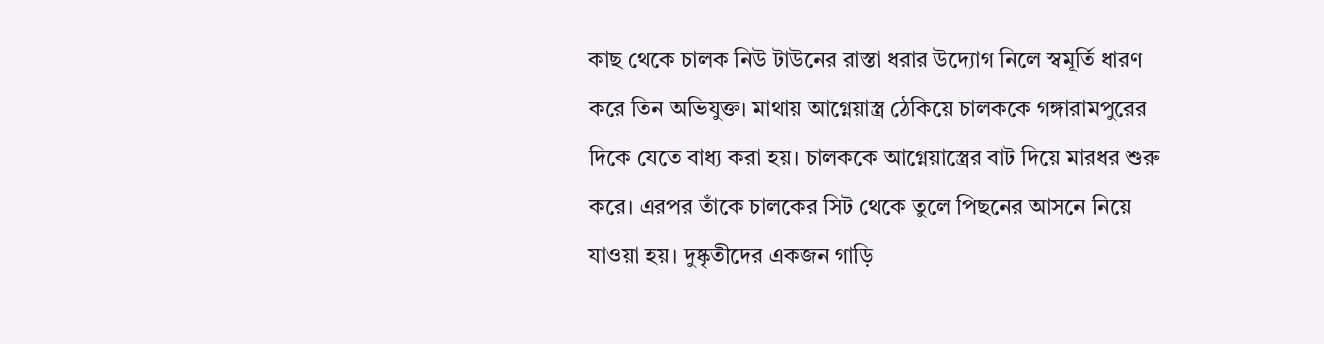কাছ থেকে চালক নিউ টাউনের রাস্তা ধরার উদ্যোগ নিলে স্বমূর্তি ধারণ করে তিন অভিযুক্ত। মাথায় আগ্নেয়াস্ত্র ঠেকিয়ে চালককে গঙ্গারামপুরের দিকে যেতে বাধ্য করা হয়। চালককে আগ্নেয়াস্ত্রের বাট দিয়ে মারধর শুরু করে। এরপর তাঁকে চালকের সিট থেকে তুলে পিছনের আসনে নিয়ে যাওয়া হয়। দুষ্কৃতীদের একজন গাড়ি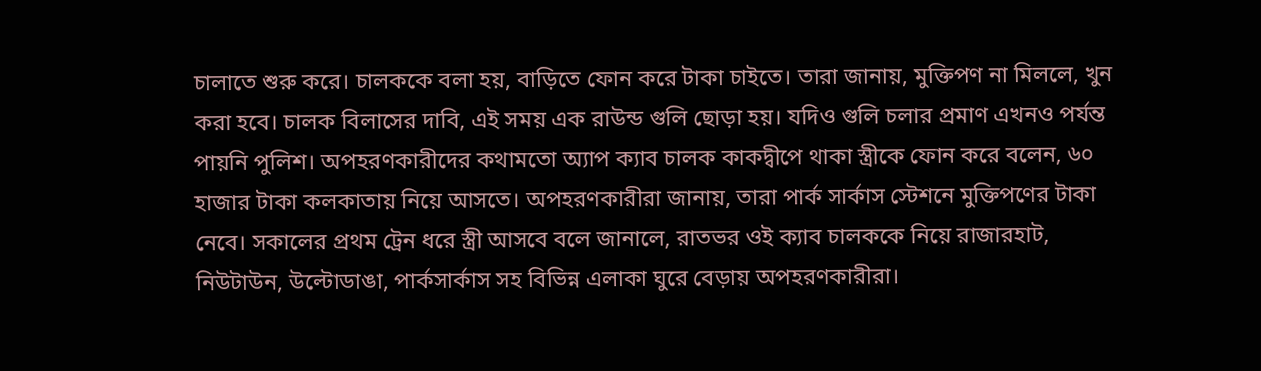চালাতে শুরু করে। চালককে বলা হয়, বাড়িতে ফোন করে টাকা চাইতে। তারা জানায়, মুক্তিপণ না মিললে, খুন করা হবে। চালক বিলাসের দাবি, এই সময় এক রাউন্ড গুলি ছোড়া হয়। যদিও গুলি চলার প্রমাণ এখনও পর্যন্ত পায়নি পুলিশ। অপহরণকারীদের কথামতো অ্যাপ ক্যাব চালক কাকদ্বীপে থাকা স্ত্রীকে ফোন করে বলেন, ৬০ হাজার টাকা কলকাতায় নিয়ে আসতে। অপহরণকারীরা জানায়, তারা পার্ক সার্কাস স্টেশনে মুক্তিপণের টাকা নেবে। সকালের প্রথম ট্রেন ধরে স্ত্রী আসবে বলে জানালে, রাতভর ওই ক্যাব চালককে নিয়ে রাজারহাট, নিউটাউন, উল্টোডাঙা, পার্কসার্কাস সহ বিভিন্ন এলাকা ঘুরে বেড়ায় অপহরণকারীরা।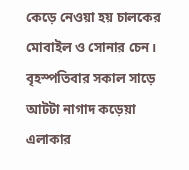কেড়ে নেওয়া হয় চালকের মোবাইল ও সোনার চেন।
বৃহস্পতিবার সকাল সাড়ে আটটা নাগাদ কড়েয়া এলাকার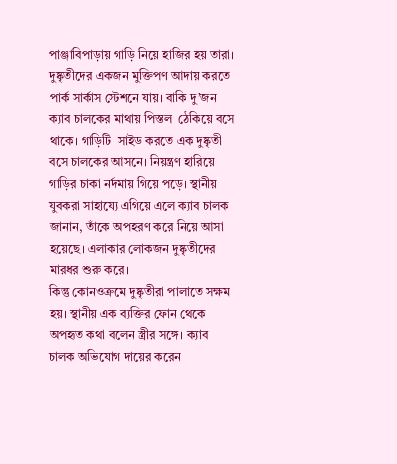পাঞ্জাবিপাড়ায় গাড়ি নিয়ে হাজির হয় তারা। দুষ্কৃতীদের একজন মুক্তিপণ আদায় করতে পার্ক সার্কাস স্টেশনে যায়। বাকি দু’জন ক্যাব চালকের মাথায় পিস্তল  ঠেকিয়ে বসে থাকে। গাড়িটি  সাইড করতে এক দুষ্কৃতী বসে চালকের আসনে। নিয়ন্ত্রণ হারিয়ে গাড়ির চাকা নর্দমায় গিয়ে পড়ে। স্থানীয় যুবকরা সাহায্যে এগিয়ে এলে ক্যাব চালক জানান, তাঁকে অপহরণ করে নিয়ে আসা হয়েছে। এলাকার লোকজন দুষ্কৃতীদের মারধর শুরু করে।
কিন্তু কোনওক্রমে দুষ্কৃতীরা পালাতে সক্ষম হয়। স্থানীয় এক ব্যক্তির ফোন থেকে অপহৃত কথা বলেন স্ত্রীর সঙ্গে। ক্যাব চালক অভিযোগ দায়ের করেন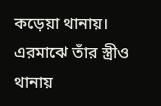কড়েয়া থানায়। এরমাঝে তাঁর স্ত্রীও থানায়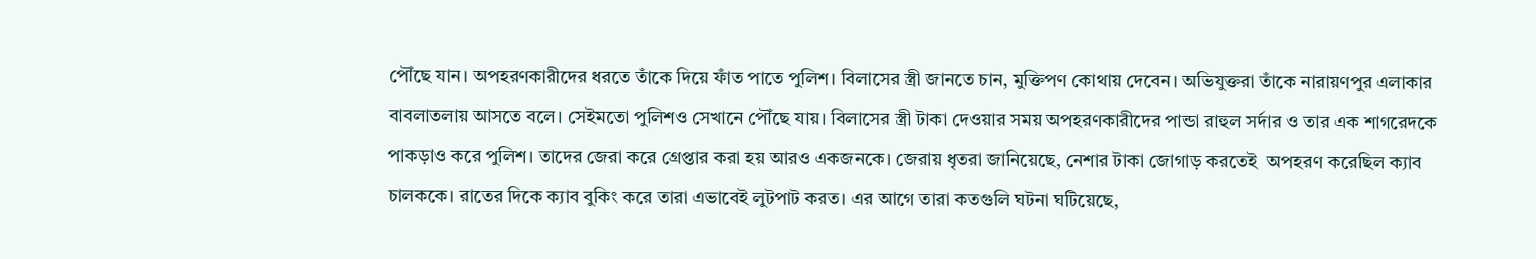পৌঁছে যান। অপহরণকারীদের ধরতে তাঁকে দিয়ে ফাঁত পাতে পুলিশ। বিলাসের স্ত্রী জানতে চান, মুক্তিপণ কোথায় দেবেন। অভিযুক্তরা তাঁকে নারায়ণপুর এলাকার বাবলাতলায় আসতে বলে। সেইমতো পুলিশও সেখানে পৌঁছে যায়। বিলাসের স্ত্রী টাকা দেওয়ার সময় অপহরণকারীদের পান্ডা রাহুল সর্দার ও তার এক শাগরেদকে পাকড়াও করে পুলিশ। তাদের জেরা করে গ্রেপ্তার করা হয় আরও একজনকে। জেরায় ধৃতরা জানিয়েছে, নেশার টাকা জোগাড় করতেই  অপহরণ করেছিল ক্যাব চালককে। রাতের দিকে ক্যাব বুকিং করে তারা এভাবেই লুটপাট করত। এর আগে তারা কতগুলি ঘটনা ঘটিয়েছে,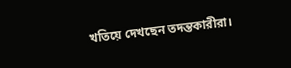খতিয়ে দেখছেন তদন্তকারীরা।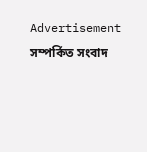Advertisement
সম্পর্কিত সংবাদ